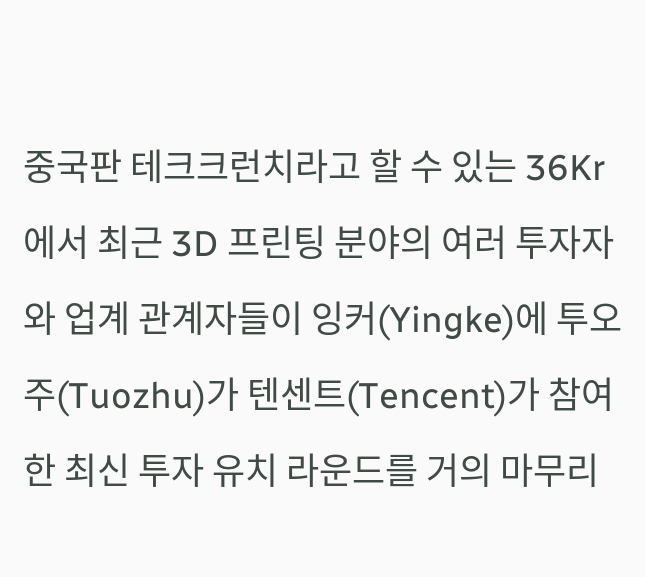중국판 테크크런치라고 할 수 있는 36Kr에서 최근 3D 프린팅 분야의 여러 투자자와 업계 관계자들이 잉커(Yingke)에 투오주(Tuozhu)가 텐센트(Tencent)가 참여한 최신 투자 유치 라운드를 거의 마무리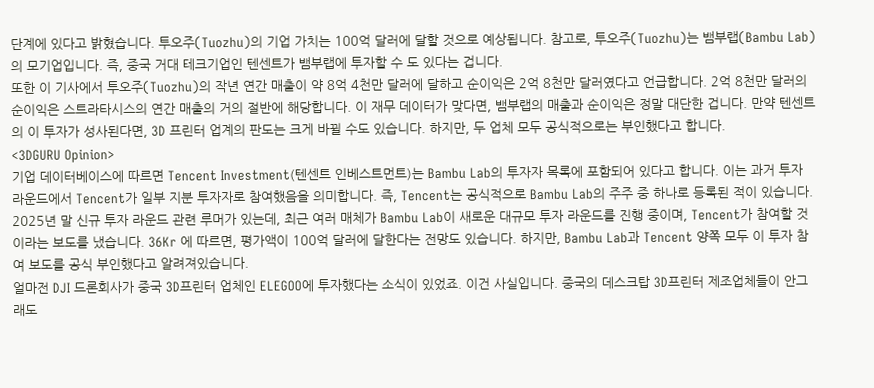단계에 있다고 밝혔습니다. 투오주(Tuozhu)의 기업 가치는 100억 달러에 달할 것으로 예상됩니다. 참고로, 투오주(Tuozhu)는 뱀부랩(Bambu Lab)의 모기업입니다. 즉, 중국 거대 테크기업인 텐센트가 뱀부랩에 투자할 수 도 있다는 겁니다.
또한 이 기사에서 투오주(Tuozhu)의 작년 연간 매출이 약 8억 4천만 달러에 달하고 순이익은 2억 8천만 달러였다고 언급합니다. 2억 8천만 달러의 순이익은 스트라타시스의 연간 매출의 거의 절반에 해당합니다. 이 재무 데이터가 맞다면, 뱀부랩의 매출과 순이익은 정말 대단한 겁니다. 만약 텐센트의 이 투자가 성사된다면, 3D 프린터 업계의 판도는 크게 바뀔 수도 있습니다. 하지만, 두 업체 모두 공식적으로는 부인했다고 합니다.
<3DGURU Opinion>
기업 데이터베이스에 따르면 Tencent Investment(텐센트 인베스트먼트)는 Bambu Lab의 투자자 목록에 포함되어 있다고 합니다. 이는 과거 투자 라운드에서 Tencent가 일부 지분 투자자로 참여했음을 의미합니다. 즉, Tencent는 공식적으로 Bambu Lab의 주주 중 하나로 등록된 적이 있습니다.
2025년 말 신규 투자 라운드 관련 루머가 있는데, 최근 여러 매체가 Bambu Lab이 새로운 대규모 투자 라운드를 진행 중이며, Tencent가 참여할 것이라는 보도를 냈습니다. 36Kr 에 따르면, 평가액이 100억 달러에 달한다는 전망도 있습니다. 하지만, Bambu Lab과 Tencent 양쪽 모두 이 투자 참여 보도를 공식 부인했다고 알려져있습니다.
얼마전 DJI 드론회사가 중국 3D프린터 업체인 ELEGOO에 투자했다는 소식이 있었죠. 이건 사실입니다. 중국의 데스크탑 3D프린터 제조업체들이 안그래도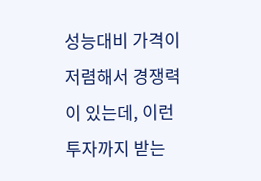성능대비 가격이 저렴해서 경쟁력이 있는데, 이런 투자까지 받는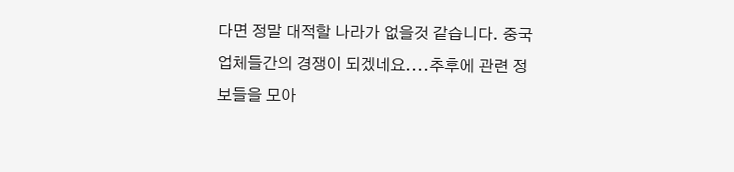다면 정말 대적할 나라가 없을것 같습니다. 중국 업체들간의 경쟁이 되겠네요....추후에 관련 정보들을 모아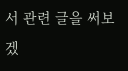서 관련 글을 써보겠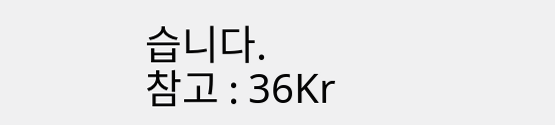습니다.
참고 : 36Kr